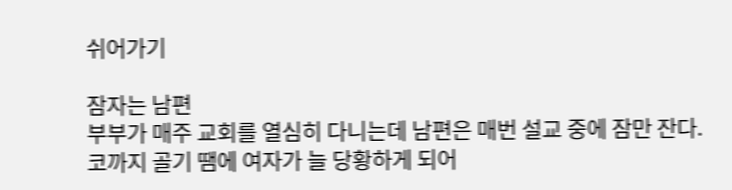쉬어가기

잠자는 남편
부부가 매주 교회를 열심히 다니는데 남편은 매번 설교 중에 잠만 잔다. 코까지 골기 땜에 여자가 늘 당황하게 되어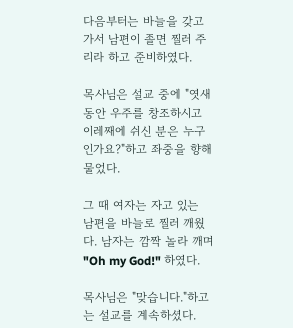다음부터는 바늘을 갖고 가서 남편이 졸면 찔러 주리라 하고 준비하였다.

목사님은 설교 중에 "엿새동안 우주를 창조하시고 이레째에 쉬신 분은 누구인가요?"하고 좌중을 향해 물었다.

그 때 여자는 자고 있는 남편을 바늘로 찔러 깨웠다. 남자는 깜짝 놀라 깨며 "Oh my God!" 하였다.

목사님은 "맞습니다."하고는 설교를 계속하셨다.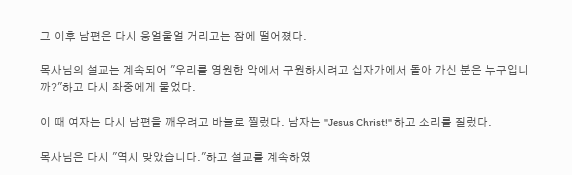그 이후 남편은 다시 웅얼울얼 거리고는 잠에 떨어졌다.

목사님의 설교는 계속되어 "우리를 영원한 악에서 구원하시려고 십자가에서 돌아 가신 분은 누구입니까?"하고 다시 좌중에게 물었다.

이 때 여자는 다시 남편을 깨우려고 바늘로 찔렀다. 남자는 "Jesus Christ!" 하고 소리를 질렀다.

목사님은 다시 "역시 맞았습니다."하고 설교를 계속하였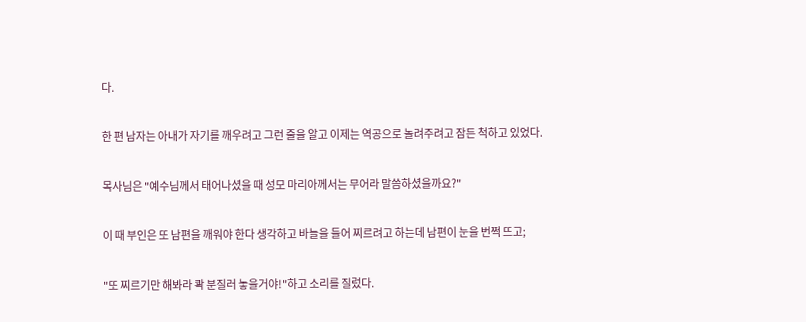다.

한 편 남자는 아내가 자기를 깨우려고 그런 줄을 알고 이제는 역공으로 놀려주려고 잠든 척하고 있었다.

목사님은 "예수님께서 태어나셨을 때 성모 마리아께서는 무어라 말씀하셨을까요?"

이 때 부인은 또 남편을 깨워야 한다 생각하고 바늘을 들어 찌르려고 하는데 남편이 눈을 번쩍 뜨고;

"또 찌르기만 해봐라 콱 분질러 놓을거야!"하고 소리를 질렀다.